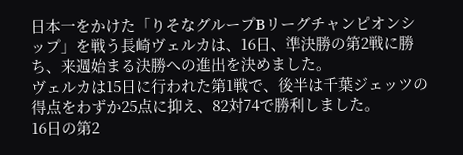日本一をかけた「りそなグループBリーグチャンピオンシップ」を戦う長崎ヴェルカは、16日、準決勝の第2戦に勝ち、来週始まる決勝への進出を決めました。
ヴェルカは15日に行われた第1戦で、後半は千葉ジェッツの得点をわずか25点に抑え、82対74で勝利しました。
16日の第2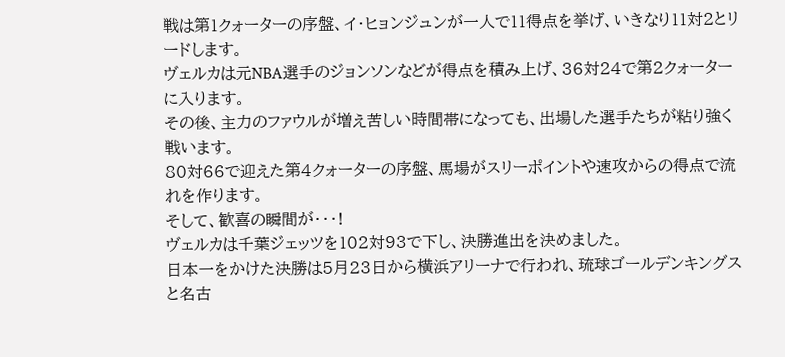戦は第1クォーターの序盤、イ・ヒョンジュンが一人で11得点を挙げ、いきなり11対2とリードします。
ヴェルカは元NBA選手のジョンソンなどが得点を積み上げ、36対24で第2クォーターに入ります。
その後、主力のファウルが増え苦しい時間帯になっても、出場した選手たちが粘り強く戦います。
80対66で迎えた第4クォーターの序盤、馬場がスリーポイントや速攻からの得点で流れを作ります。
そして、歓喜の瞬間が・・・!
ヴェルカは千葉ジェッツを102対93で下し、決勝進出を決めました。
日本一をかけた決勝は5月23日から横浜アリーナで行われ、琉球ゴールデンキングスと名古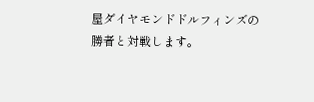屋ダイヤモンドドルフィンズの勝者と対戦します。